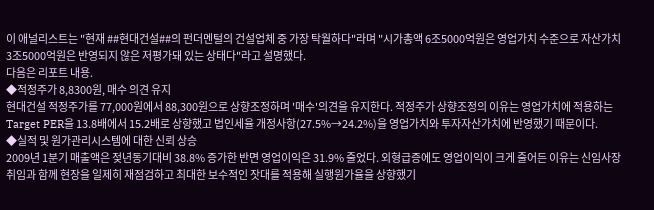이 애널리스트는 "현재 ##현대건설##의 펀더멘털의 건설업체 중 가장 탁월하다"라며 "시가총액 6조5000억원은 영업가치 수준으로 자산가치 3조5000억원은 반영되지 않은 저평가돼 있는 상태다"라고 설명했다.
다음은 리포트 내용.
◆적정주가 8,8300원, 매수 의견 유지
현대건설 적정주가를 77,000원에서 88,300원으로 상향조정하며 '매수'의견을 유지한다. 적정주가 상향조정의 이유는 영업가치에 적용하는 Target PER을 13.8배에서 15.2배로 상향했고 법인세율 개정사항(27.5%→24.2%)을 영업가치와 투자자산가치에 반영했기 때문이다.
◆실적 및 원가관리시스템에 대한 신뢰 상승
2009년 1분기 매출액은 젖년동기대비 38.8% 증가한 반면 영업이익은 31.9% 줄었다. 외형급증에도 영업이익이 크게 줄어든 이유는 신임사장 취임과 함께 현장을 일제히 재점검하고 최대한 보수적인 잣대를 적용해 실행원가율을 상향했기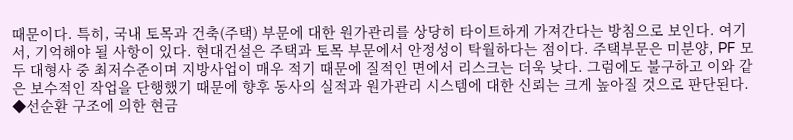때문이다. 특히, 국내 토목과 건축(주택) 부문에 대한 원가관리를 상당히 타이트하게 가져간다는 방침으로 보인다. 여기서, 기억해야 될 사항이 있다. 현대건설은 주택과 토목 부문에서 안정성이 탁월하다는 점이다. 주택부문은 미분양, PF 모두 대형사 중 최저수준이며 지방사업이 매우 적기 때문에 질적인 면에서 리스크는 더욱 낮다. 그럼에도 불구하고 이와 같은 보수적인 작업을 단행했기 때문에 향후 동사의 실적과 원가관리 시스템에 대한 신뢰는 크게 높아질 것으로 판단된다.
◆선순환 구조에 의한 현금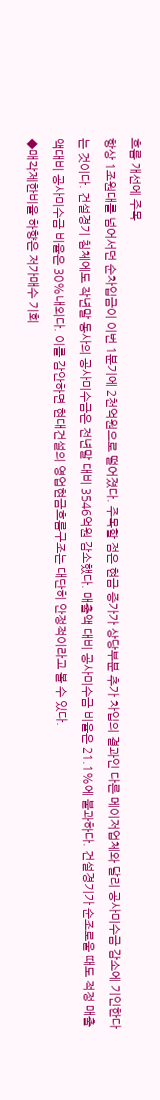흐름 개선에 주목
항상 1조원대를 넘어서던 순차입금이 이번 1분기에 2천억원으로 떨어졌다. 주목할 점은 현금 증가가 상당부분 추가 차입의 결과인 다른 메이저업체와 달리 공사미수금 감소에 기인한다는 것이다. 건설경기 침체에도 작년말 동사의 공사미수금은 전년말 대비 3546억원 감소했다. 매출액 대비 공사미수금 비율은 21.1%에 불과하다. 건설경기가 순조로울 때도 적정 매출액대비 공사미수금 비율은 30%내외다. 이를 감안하면 현대건설의 영업현금흐름구조는 대단히 안정적이라고 볼 수 있다.
◆매각제한비율 하향은 저가매수 기회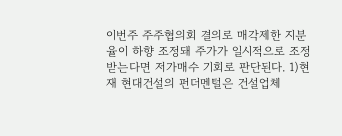이번주 주주협의회 결의로 매각제한 지분율이 하향 조정돼 주가가 일시적으로 조정 받는다면 저가매수 기회로 판단된다. 1)현재 현대건설의 펀더멘털은 건설업체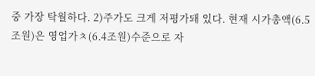중 가장 탁월하다. 2)주가도 크게 저평가돼 있다. 현재 시가총액(6.5조원)은 영업가ㅊ(6.4조원)수준으로 자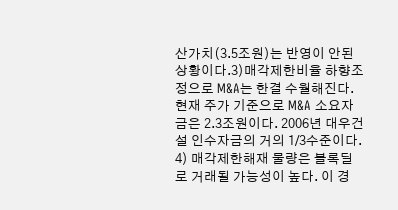산가치(3.5조원)는 반영이 안된 상황이다.3)매각제한비율 하향조정으로 M&A는 한결 수월해진다. 현재 주가 기준으로 M&A 소요자금은 2.3조원이다. 2006년 대우건설 인수자금의 거의 1/3수준이다. 4) 매각제한해재 물량은 블록딜로 거래될 가능성이 높다. 이 경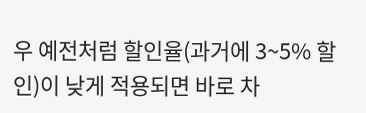우 예전처럼 할인율(과거에 3~5% 할인)이 낮게 적용되면 바로 차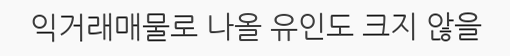익거래매물로 나올 유인도 크지 않을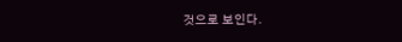것으로 보인다.